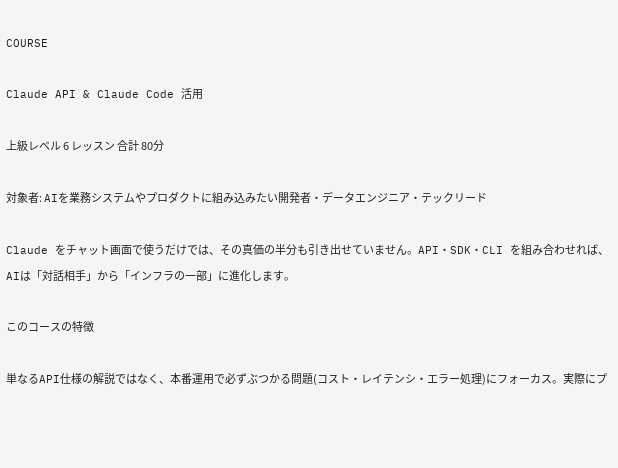COURSE

Claude API & Claude Code 活用

上級レベル 6 レッスン 合計 80分

対象者: AIを業務システムやプロダクトに組み込みたい開発者・データエンジニア・テックリード

Claude をチャット画面で使うだけでは、その真価の半分も引き出せていません。API・SDK・CLI を組み合わせれば、AIは「対話相手」から「インフラの一部」に進化します。

このコースの特徴

単なるAPI仕様の解説ではなく、本番運用で必ずぶつかる問題(コスト・レイテンシ・エラー処理)にフォーカス。実際にプ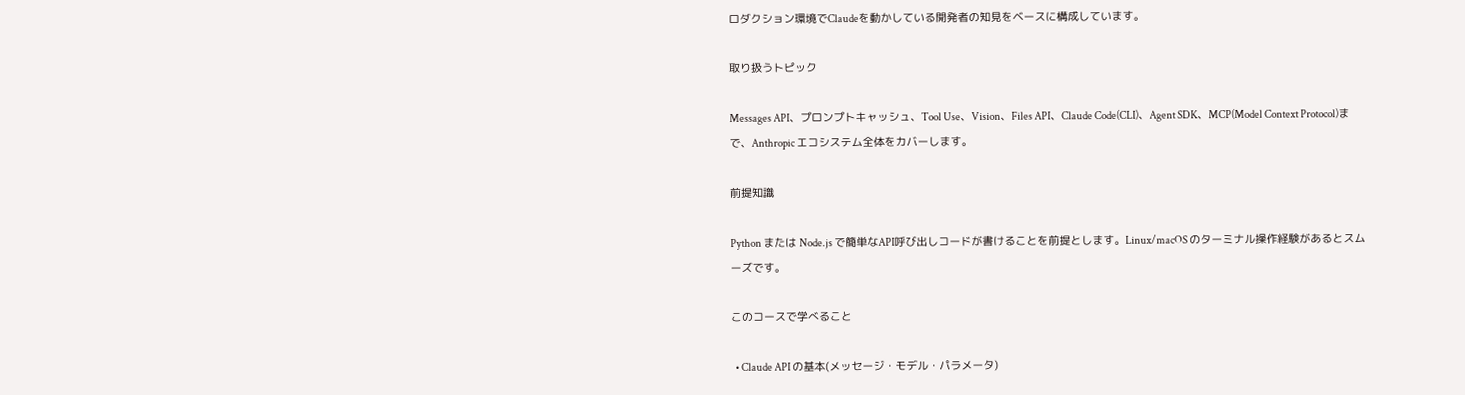ロダクション環境でClaudeを動かしている開発者の知見をベースに構成しています。

取り扱うトピック

Messages API、プロンプトキャッシュ、Tool Use、Vision、Files API、Claude Code(CLI)、Agent SDK、MCP(Model Context Protocol)まで、Anthropic エコシステム全体をカバーします。

前提知識

Python または Node.js で簡単なAPI呼び出しコードが書けることを前提とします。Linux/macOS のターミナル操作経験があるとスムーズです。

このコースで学べること

  • Claude API の基本(メッセージ・モデル・パラメータ)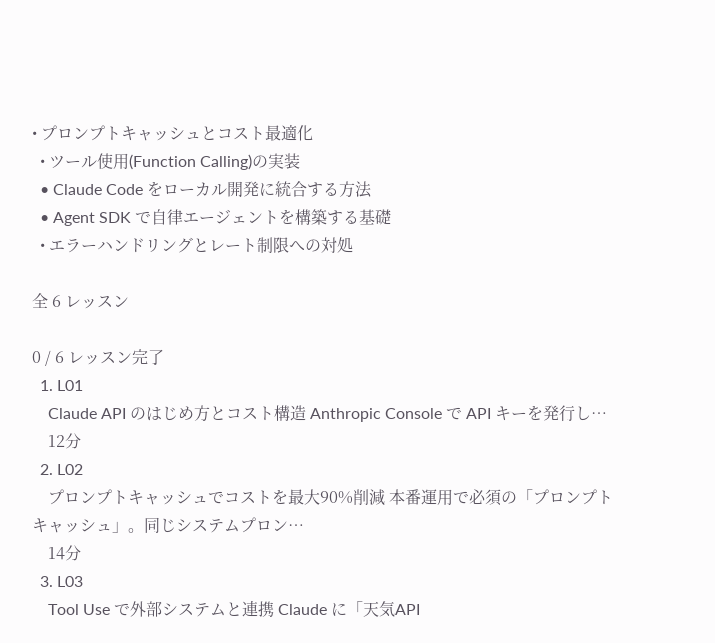• プロンプトキャッシュとコスト最適化
  • ツール使用(Function Calling)の実装
  • Claude Code をローカル開発に統合する方法
  • Agent SDK で自律エージェントを構築する基礎
  • エラーハンドリングとレート制限への対処

全 6 レッスン

0 / 6 レッスン完了
  1. L01
    Claude API のはじめ方とコスト構造 Anthropic Console で API キーを発行し…
    12分
  2. L02
    プロンプトキャッシュでコストを最大90%削減 本番運用で必須の「プロンプトキャッシュ」。同じシステムプロン…
    14分
  3. L03
    Tool Use で外部システムと連携 Claude に「天気API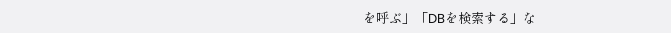を呼ぶ」「DBを検索する」な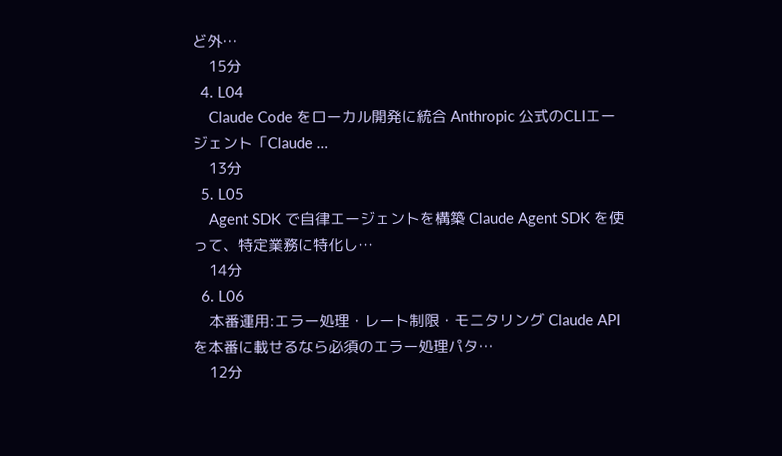ど外…
    15分
  4. L04
    Claude Code をローカル開発に統合 Anthropic 公式のCLIエージェント「Claude …
    13分
  5. L05
    Agent SDK で自律エージェントを構築 Claude Agent SDK を使って、特定業務に特化し…
    14分
  6. L06
    本番運用:エラー処理・レート制限・モニタリング Claude API を本番に載せるなら必須のエラー処理パタ…
    12分